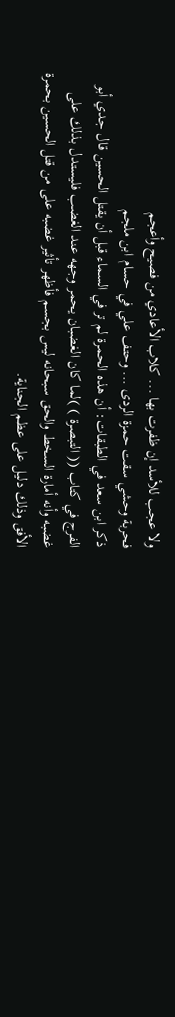ولا عجب للأسد إن ظفرت بها ... كلاب الأعادي من فصيح وأعجم
فحربة وحشي سقت حمزة الردى ... وحتف علي في حسام ابن ملجم
ذكر ابن سعد في الطبقات: أن هذه الحمرة لم تر في السماء قبل أن يقتل الحسين قال جدي أبو الفرج في كتاب (( التبصرة ) )لما كان الغضبان يحمر وجهه عند الغضب فليستدل بذلك على غضبه وأنه أمارة السخط والحق سبحانه ليس بجسم فأظهر تأثير غضبه على من قتل الحسين بحمرة الأفق وذلك دليل على عظم الجناية.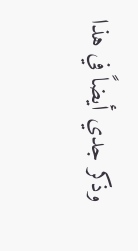وذكر جدي أيضاً في هذا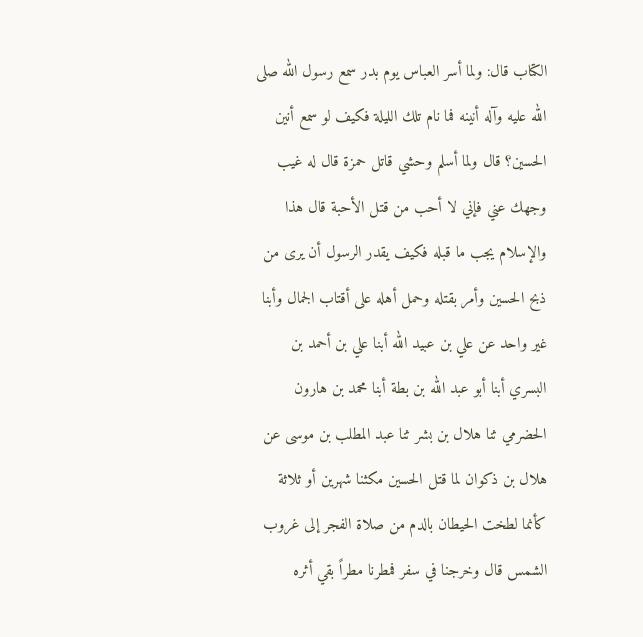الكتاب قال: ولما أسر العباس يوم بدر سمع رسول الله صلى الله عليه وآله أنينه فما نام تلك الليلة فكيف لو سمع أنين الحسين؟ قال ولما أسلم وحشي قاتل حمزة قال له غيب وجهك عني فإني لا أحب من قتل الأحبة قال هذا والإسلام يجب ما قبله فكيف يقدر الرسول أن يرى من ذبح الحسين وأمر بقتله وحمل أهله على أقتاب الجمال وأبنا غير واحد عن علي بن عبيد الله أبنا علي بن أحمد بن البسري أبنا أبو عبد الله بن بطة أبنا محمد بن هارون الحضرمي ثنا هلال بن بشر ثنا عبد المطلب بن موسى عن هلال بن ذكوان لما قتل الحسين مكثنا شهرين أو ثلاثة كأنما لطخت الحيطان بالدم من صلاة الفجر إلى غروب الشمس قال وخرجنا في سفر فمطرنا مطراً بقي أثره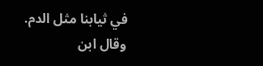في ثيابنا مثل الدم.
وقال ابن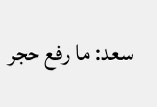سعد: ما رفع حجر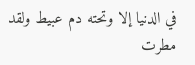في الدنيا إلا وتحته دم عبيط ولقد مطرت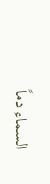السماء دماً